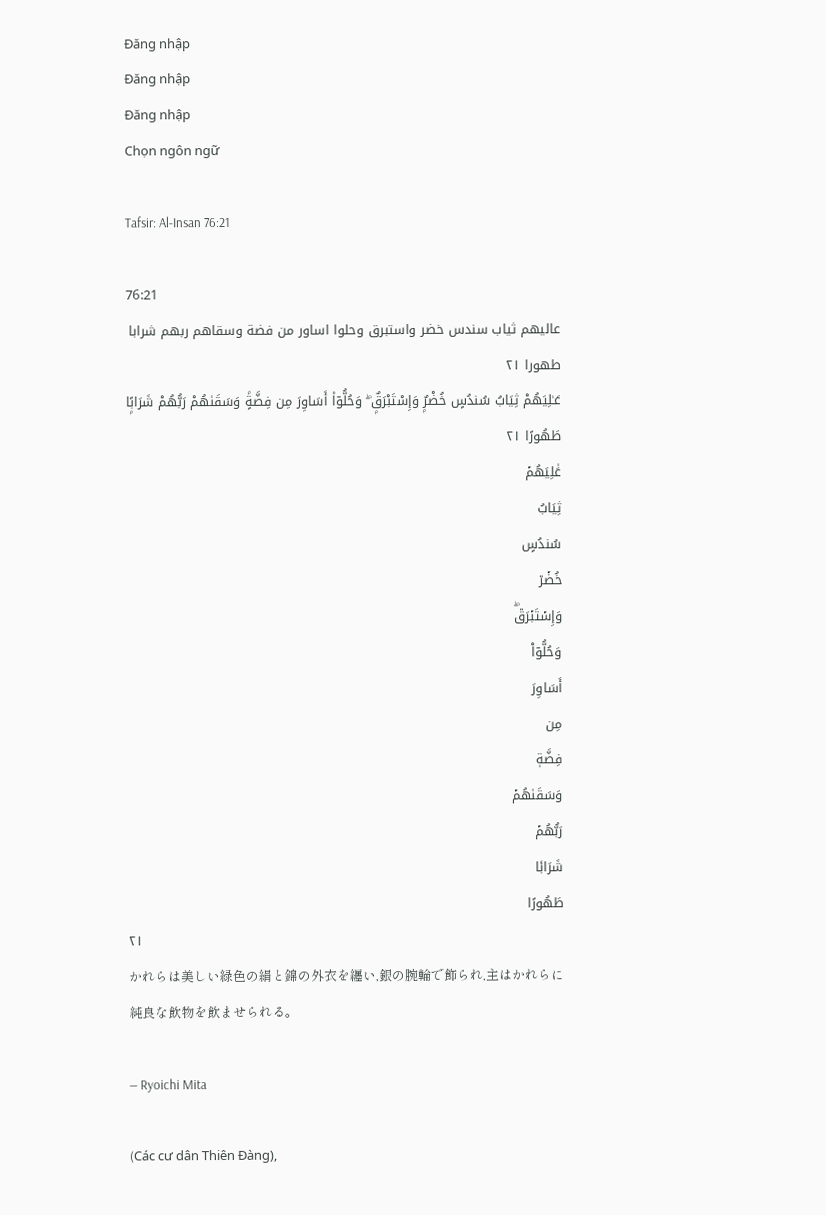Đăng nhập
Đăng nhập
Đăng nhập
Chọn ngôn ngữ

Tafsir: Al-Insan 76:21

76:21
عاليهم ثياب سندس خضر واستبرق وحلوا اساور من فضة وسقاهم ربهم شرابا طهورا ٢١
عَـٰلِيَهُمْ ثِيَابُ سُندُسٍ خُضْرٌۭ وَإِسْتَبْرَقٌۭ ۖ وَحُلُّوٓا۟ أَسَاوِرَ مِن فِضَّةٍۢ وَسَقَىٰهُمْ رَبُّهُمْ شَرَابًۭا طَهُورًا ٢١
عَٰلِيَهُمۡ
ثِيَابُ
سُندُسٍ
خُضۡرٞ
وَإِسۡتَبۡرَقٞۖ
وَحُلُّوٓاْ
أَسَاوِرَ
مِن
فِضَّةٖ
وَسَقَىٰهُمۡ
رَبُّهُمۡ
شَرَابٗا
طَهُورًا
٢١
かれらは美しい緑色の絹と錦の外衣を纒い,銀の腕輪で飾られ,主はかれらに純良な飲物を飲ませられる。

— Ryoichi Mita

(Các cư dân Thiên Đàng),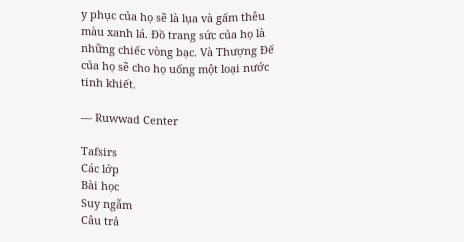y phục của họ sẽ là lụa và gấm thêu màu xanh lá. Đồ trang sức của họ là những chiếc vòng bạc. Và Thượng Đế của họ sẽ cho họ uống một loại nước tinh khiết.

— Ruwwad Center

Tafsirs
Các lớp
Bài học
Suy ngẫm
Câu trả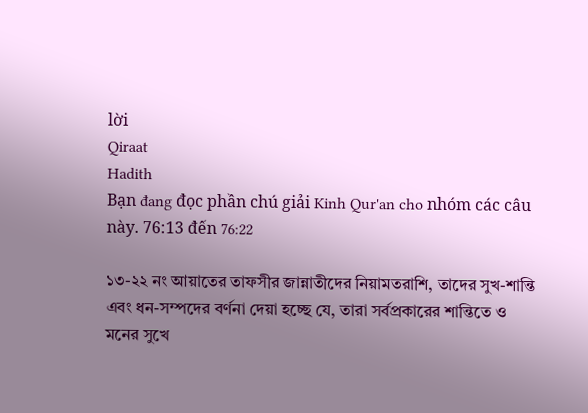lời
Qiraat
Hadith
Bạn đang đọc phần chú giải Kinh Qur'an cho nhóm các câu này. 76:13 đến 76:22

১৩-২২ নং আয়াতের তাফসীর জান্নাতীদের নিয়ামতরাশি, তাদের সুখ-শান্তি এবং ধন-সম্পদের বর্ণনা দেয়া হচ্ছে যে, তারা সর্বপ্রকারের শান্তিতে ও মনের সুখে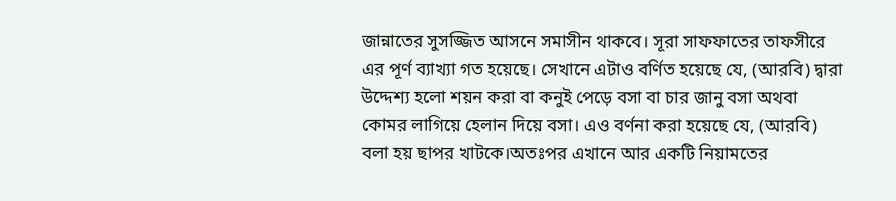জান্নাতের সুসজ্জিত আসনে সমাসীন থাকবে। সূরা সাফফাতের তাফসীরে এর পূর্ণ ব্যাখ্যা গত হয়েছে। সেখানে এটাও বর্ণিত হয়েছে যে, (আরবি) দ্বারা উদ্দেশ্য হলো শয়ন করা বা কনুই পেড়ে বসা বা চার জানু বসা অথবা কোমর লাগিয়ে হেলান দিয়ে বসা। এও বর্ণনা করা হয়েছে যে, (আরবি) বলা হয় ছাপর খাটকে।অতঃপর এখানে আর একটি নিয়ামতের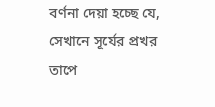বর্ণনা দেয়া হচ্ছে যে, সেখানে সূর্যের প্রখর তাপে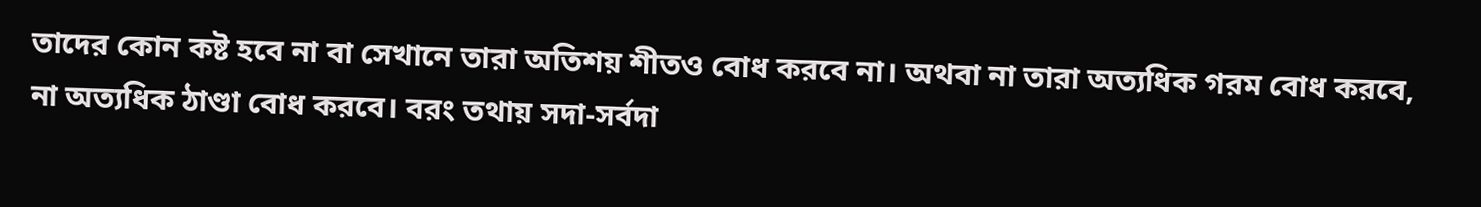তাদের কোন কষ্ট হবে না বা সেখানে তারা অতিশয় শীতও বোধ করবে না। অথবা না তারা অত্যধিক গরম বোধ করবে, না অত্যধিক ঠাণ্ডা বোধ করবে। বরং তথায় সদা-সর্বদা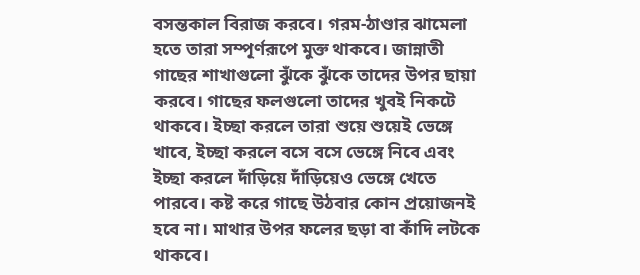বসন্তকাল বিরাজ করবে। গরম-ঠাণ্ডার ঝামেলা হতে তারা সম্পূর্ণরূপে মুক্ত থাকবে। জান্নাতী গাছের শাখাগুলো ঝুঁকে ঝুঁকে তাদের উপর ছায়া করবে। গাছের ফলগুলো তাদের খুবই নিকটে থাকবে। ইচ্ছা করলে তারা শুয়ে শুয়েই ভেঙ্গে খাবে, ইচ্ছা করলে বসে বসে ভেঙ্গে নিবে এবং ইচ্ছা করলে দাঁড়িয়ে দাঁড়িয়েও ভেঙ্গে খেতে পারবে। কষ্ট করে গাছে উঠবার কোন প্রয়োজনই হবে না। মাথার উপর ফলের ছড়া বা কাঁদি লটকে থাকবে।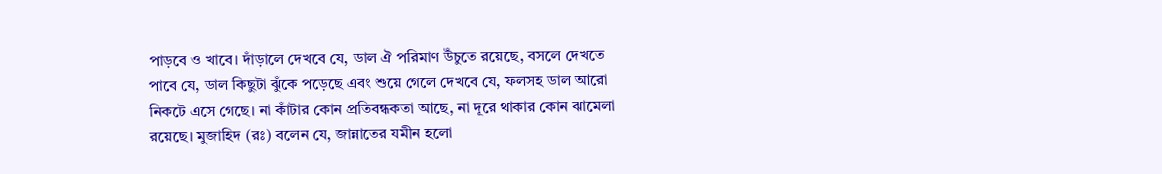পাড়বে ও খাবে। দাঁড়ালে দেখবে যে, ডাল ঐ পরিমাণ উঁচুতে রয়েছে, বসলে দেখতে পাবে যে, ডাল কিছুটা ঝুঁকে পড়েছে এবং শুয়ে গেলে দেখবে যে, ফলসহ ডাল আরো নিকটে এসে গেছে। না কাঁটার কোন প্রতিবন্ধকতা আছে, না দূরে থাকার কোন ঝামেলা রয়েছে। মুজাহিদ (রঃ) বলেন যে, জান্নাতের যমীন হলো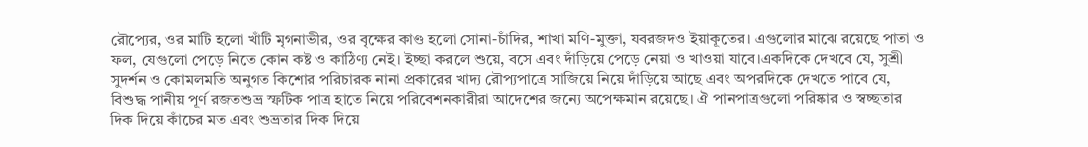রৌপ্যের, ওর মাটি হলো খাঁটি মৃগনাভীর, ওর বৃক্ষের কাণ্ড হলো সোনা-চাঁদির, শাখা মণি-মুক্তা, যবরজদও ইয়াকূতের। এগুলোর মাঝে রয়েছে পাতা ও ফল, যেগুলো পেড়ে নিতে কোন কষ্ট ও কাঠিণ্য নেই। ইচ্ছা করলে শুয়ে, বসে এবং দাঁড়িয়ে পেড়ে নেয়া ও খাওয়া যাবে।একদিকে দেখবে যে, সুশ্রী সুদর্শন ও কোমলমতি অনুগত কিশোর পরিচারক নানা প্রকারের খাদ্য রৌপ্যপাত্রে সাজিয়ে নিয়ে দাঁড়িয়ে আছে এবং অপরদিকে দেখতে পাবে যে, বিশুদ্ধ পানীয় পূর্ণ রজতশুভ্র স্ফটিক পাত্র হাতে নিয়ে পরিবেশনকারীরা আদেশের জন্যে অপেক্ষমান রয়েছে। ঐ পানপাত্রগুলো পরিষ্কার ও স্বচ্ছতার দিক দিয়ে কাঁচের মত এবং শুভ্রতার দিক দিয়ে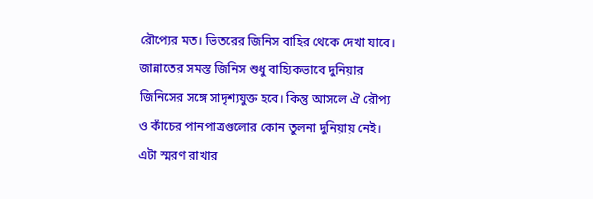রৌপ্যের মত। ভিতরের জিনিস বাহির থেকে দেখা যাবে। জান্নাতের সমস্ত জিনিস শুধু বাহ্যিকভাবে দুনিয়ার জিনিসের সঙ্গে সাদৃশ্যযুক্ত হবে। কিন্তু আসলে ঐ রৌপ্য ও কাঁচের পানপাত্রগুলোর কোন তুলনা দুনিয়ায় নেই। এটা স্মরণ রাখার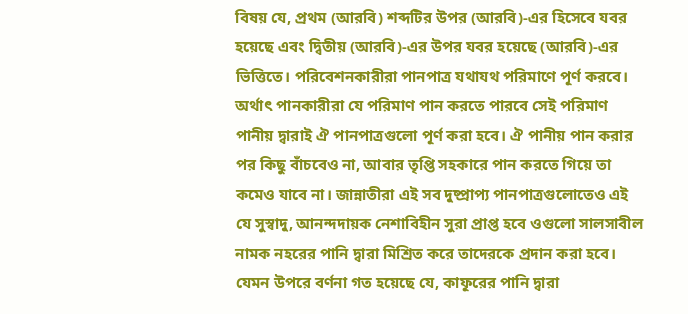বিষয় যে, প্রথম (আরবি) শব্দটির উপর (আরবি)-এর হিসেবে যবর হয়েছে এবং দ্বিতীয় (আরবি)-এর উপর যবর হয়েছে (আরবি)-এর ভিত্তিতে। পরিবেশনকারীরা পানপাত্র যথাযথ পরিমাণে পূর্ণ করবে। অর্থাৎ পানকারীরা যে পরিমাণ পান করতে পারবে সেই পরিমাণ পানীয় দ্বারাই ঐ পানপাত্রগুলো পূর্ণ করা হবে। ঐ পানীয় পান করার পর কিছু বাঁচবেও না, আবার তৃপ্তি সহকারে পান করতে গিয়ে তা কমেও যাবে না। জান্নাতীরা এই সব দুষ্প্রাপ্য পানপাত্রগুলোতেও এই যে সুস্বাদু, আনন্দদায়ক নেশাবিহীন সুরা প্রাপ্ত হবে ওগুলো সালসাবীল নামক নহরের পানি দ্বারা মিশ্রিত করে তাদেরকে প্রদান করা হবে। যেমন উপরে বর্ণনা গত হয়েছে যে, কাফূরের পানি দ্বারা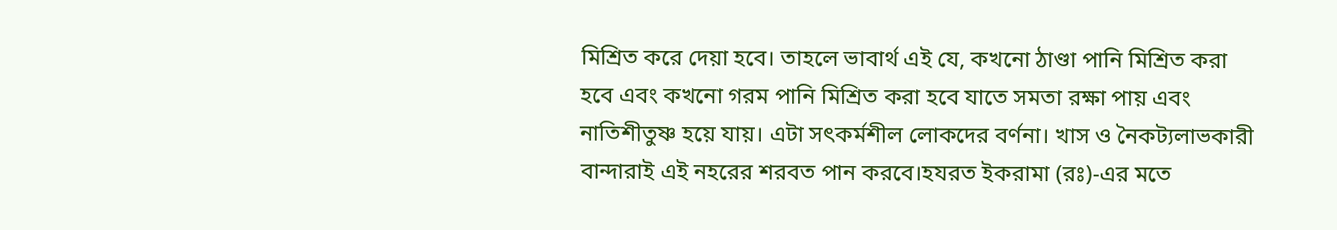মিশ্রিত করে দেয়া হবে। তাহলে ভাবার্থ এই যে, কখনো ঠাণ্ডা পানি মিশ্রিত করা হবে এবং কখনো গরম পানি মিশ্রিত করা হবে যাতে সমতা রক্ষা পায় এবং নাতিশীতুষ্ণ হয়ে যায়। এটা সৎকর্মশীল লোকদের বর্ণনা। খাস ও নৈকট্যলাভকারী বান্দারাই এই নহরের শরবত পান করবে।হযরত ইকরামা (রঃ)-এর মতে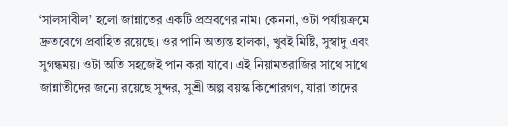‘সালসাবীল’ হলো জান্নাতের একটি প্রস্রবণের নাম। কেননা, ওটা পর্যায়ক্রমে দ্রুতবেগে প্রবাহিত রয়েছে। ওর পানি অত্যন্ত হালকা, খুবই মিষ্টি, সুস্বাদু এবং সুগন্ধময়। ওটা অতি সহজেই পান করা যাবে। এই নিয়ামতরাজির সাথে সাথে জান্নাতীদের জন্যে রয়েছে সুন্দর, সুশ্রী অল্প বয়স্ক কিশোরগণ, যারা তাদের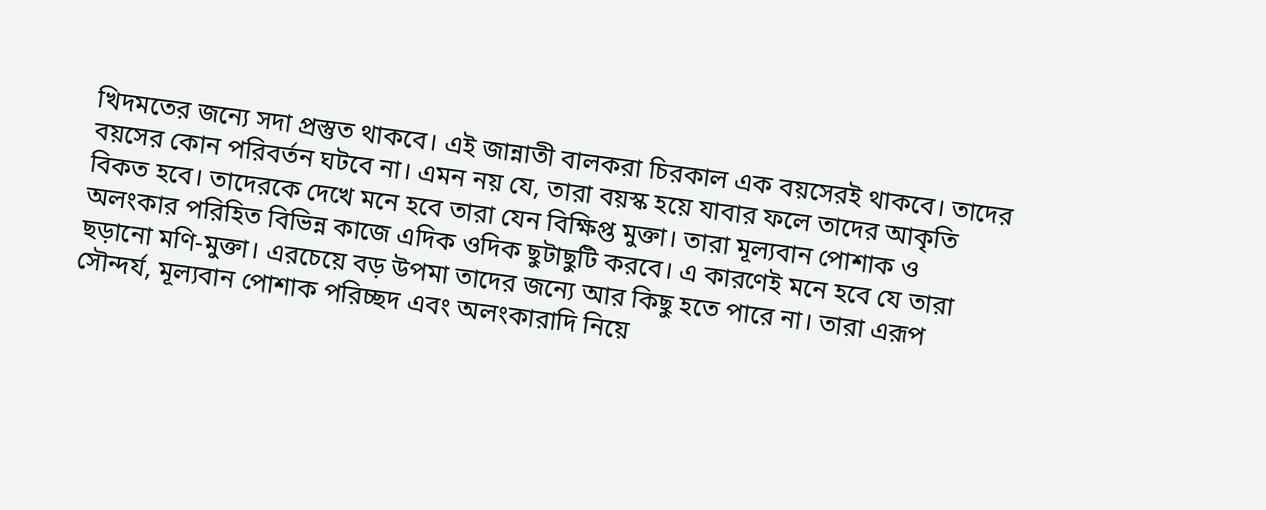খিদমতের জন্যে সদা প্রস্তুত থাকবে। এই জান্নাতী বালকরা চিরকাল এক বয়সেরই থাকবে। তাদের বয়সের কোন পরিবর্তন ঘটবে না। এমন নয় যে, তারা বয়স্ক হয়ে যাবার ফলে তাদের আকৃতি বিকত হবে। তাদেরকে দেখে মনে হবে তারা যেন বিক্ষিপ্ত মুক্তা। তারা মূল্যবান পোশাক ও অলংকার পরিহিত বিভিন্ন কাজে এদিক ওদিক ছুটাছুটি করবে। এ কারণেই মনে হবে যে তারা ছড়ানো মণি-মুক্তা। এরচেয়ে বড় উপমা তাদের জন্যে আর কিছু হতে পারে না। তারা এরূপ সৌন্দর্য, মূল্যবান পোশাক পরিচ্ছদ এবং অলংকারাদি নিয়ে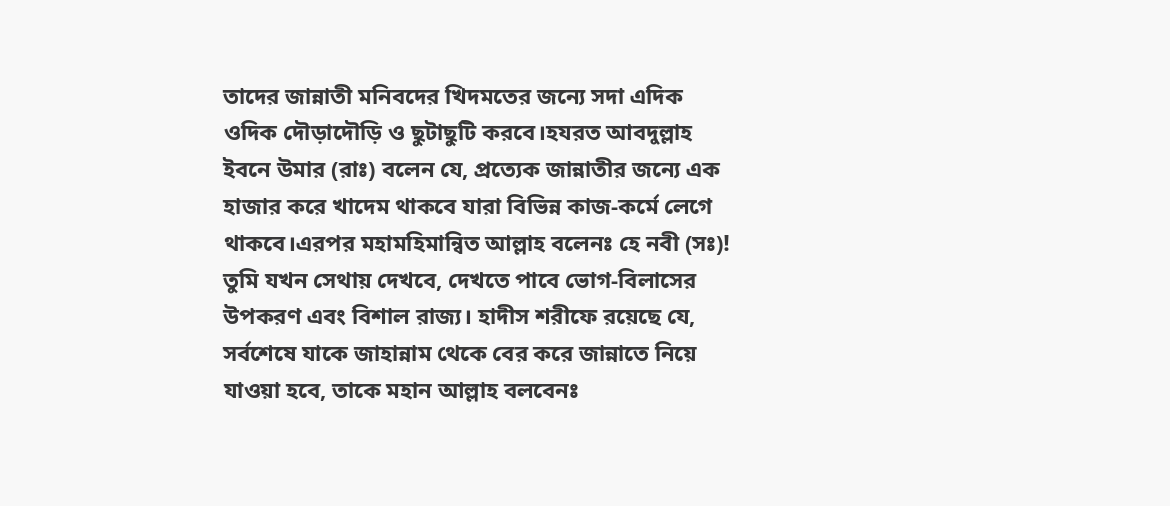তাদের জান্নাতী মনিবদের খিদমতের জন্যে সদা এদিক ওদিক দৌড়াদৌড়ি ও ছুটাছুটি করবে।হযরত আবদুল্লাহ ইবনে উমার (রাঃ) বলেন যে, প্রত্যেক জান্নাতীর জন্যে এক হাজার করে খাদেম থাকবে যারা বিভিন্ন কাজ-কর্মে লেগে থাকবে।এরপর মহামহিমান্বিত আল্লাহ বলেনঃ হে নবী (সঃ)! তুমি যখন সেথায় দেখবে, দেখতে পাবে ভোগ-বিলাসের উপকরণ এবং বিশাল রাজ্য। হাদীস শরীফে রয়েছে যে, সর্বশেষে যাকে জাহান্নাম থেকে বের করে জান্নাতে নিয়ে যাওয়া হবে, তাকে মহান আল্লাহ বলবেনঃ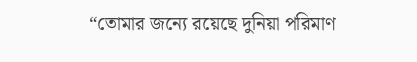“তোমার জন্যে রয়েছে দুনিয়া পরিমাণ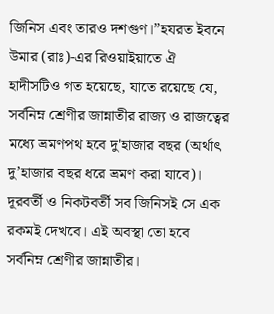জিনিস এবং তারও দশগুণ।”হযরত ইবনে উমার (রাঃ)-এর রিওয়াইয়াতে ঐ হাদীসটিও গত হয়েছে, যাতে রয়েছে যে, সর্বনিম্ন শ্রেণীর জান্নাতীর রাজ্য ও রাজত্বের মধ্যে ভ্রমণপথ হবে দু'হাজার বছর (অর্থাৎ দু’হাজার বছর ধরে ভ্রমণ করা যাবে)। দূরবর্তী ও নিকটবর্তী সব জিনিসই সে এক রকমই দেখবে। এই অবস্থা তো হবে সর্বনিম্ন শ্ৰেণীর জান্নাতীর।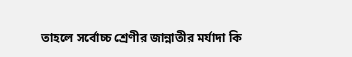তাহলে সর্বোচ্চ শ্রেণীর জান্নাতীর মর্যাদা কি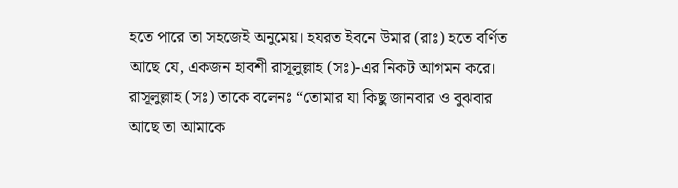হতে পারে তা সহজেই অনুমেয়। হযরত ইবনে উমার (রাঃ) হতে বর্ণিত আছে যে, একজন হাবশী রাসূলুল্লাহ (সঃ)-এর নিকট আগমন করে। রাসূলুল্লাহ (সঃ) তাকে বলেনঃ “তোমার যা কিছু জানবার ও বুঝবার আছে তা আমাকে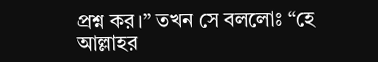প্রশ্ন কর।” তখন সে বললোঃ “হে আল্লাহর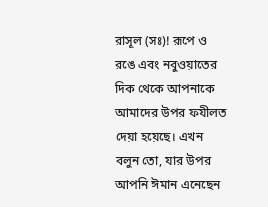রাসূল (সঃ)! রূপে ও রঙে এবং নবুওয়াতের দিক থেকে আপনাকে আমাদের উপর ফযীলত দেয়া হয়েছে। এখন বলুন তো, যার উপর আপনি ঈমান এনেছেন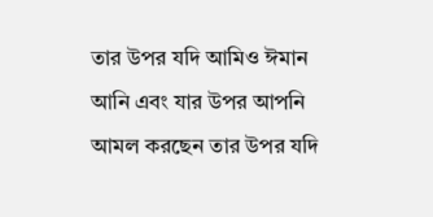তার উপর যদি আমিও ঈমান আনি এবং যার উপর আপনি আমল করছেন তার উপর যদি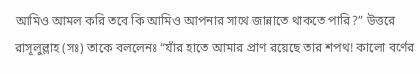আমিও আমল করি তবে কি আমিও আপনার সাথে জান্নাতে থাকতে পারি?” উত্তরে রাসূলুল্লাহ (সঃ) তাকে বললেনঃ “যাঁর হাতে আমার প্রাণ রয়েছে তার শপথ! কালো বর্ণের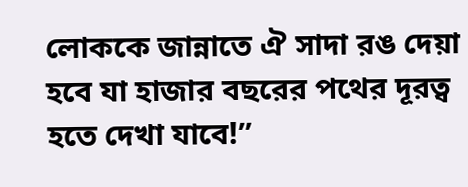লোককে জান্নাতে ঐ সাদা রঙ দেয়া হবে যা হাজার বছরের পথের দূরত্ব হতে দেখা যাবে!”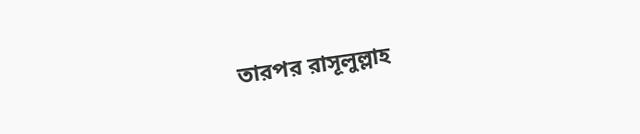তারপর রাসূলুল্লাহ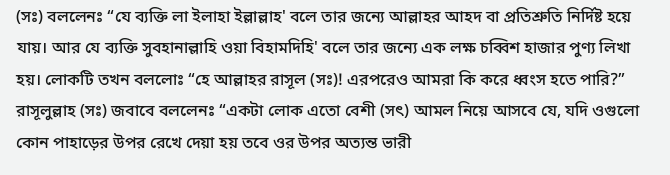(সঃ) বললেনঃ “যে ব্যক্তি লা ইলাহা ইল্লাল্লাহ' বলে তার জন্যে আল্লাহর আহদ বা প্রতিশ্রুতি নির্দিষ্ট হয়ে যায়। আর যে ব্যক্তি সুবহানাল্লাহি ওয়া বিহামদিহি' বলে তার জন্যে এক লক্ষ চব্বিশ হাজার পুণ্য লিখা হয়। লোকটি তখন বললোঃ “হে আল্লাহর রাসূল (সঃ)! এরপরেও আমরা কি করে ধ্বংস হতে পারি?” রাসূলুল্লাহ (সঃ) জবাবে বললেনঃ “একটা লোক এতো বেশী (সৎ) আমল নিয়ে আসবে যে, যদি ওগুলো কোন পাহাড়ের উপর রেখে দেয়া হয় তবে ওর উপর অত্যন্ত ভারী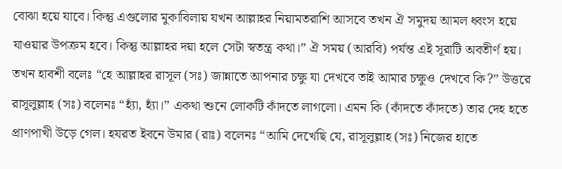বোঝা হয়ে যাবে। কিন্তু এগুলোর মুকাবিলায় যখন আল্লাহর নিয়ামতরাশি আসবে তখন ঐ সমুদয় আমল ধ্বংস হয়ে যাওয়ার উপক্রম হবে। কিন্তু আল্লাহর দয়া হলে সেটা স্বতন্ত্র কথা।” ঐ সময় (আরবি) পর্যন্ত এই সূরাটি অবতীর্ণ হয়। তখন হাবশী বলেঃ “হে আল্লাহর রাসূল (সঃ) জান্নাতে আপনার চক্ষু যা দেখবে তাই আমার চক্ষুও দেখবে কি?” উত্তরে রাসূলুল্লাহ (সঃ) বলেনঃ “হ্যাঁ, হ্যাঁ।” একথা শুনে লোকটি কাঁদতে লাগলো। এমন কি (কাঁদতে কাঁদতে) তার দেহ হতে প্রাণপাখী উড়ে গেল। হযরত ইবনে উমার (রাঃ) বলেনঃ “আমি দেখেছি যে, রাসূলুল্লাহ (সঃ) নিজের হাতে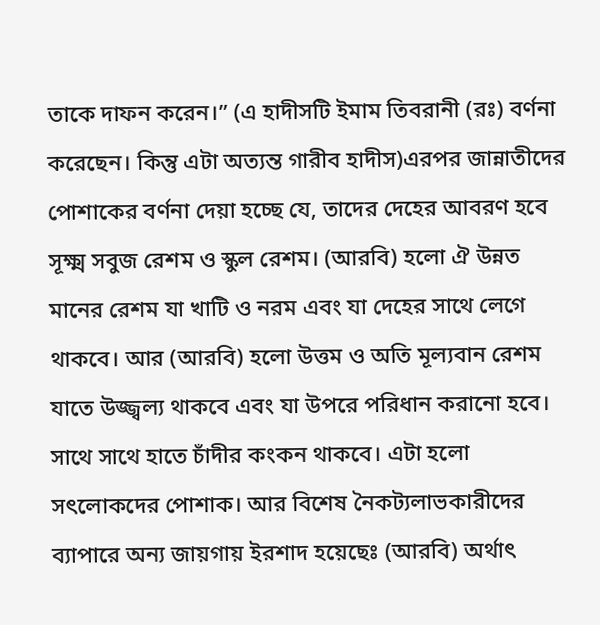তাকে দাফন করেন।” (এ হাদীসটি ইমাম তিবরানী (রঃ) বর্ণনা করেছেন। কিন্তু এটা অত্যন্ত গারীব হাদীস)এরপর জান্নাতীদের পোশাকের বর্ণনা দেয়া হচ্ছে যে, তাদের দেহের আবরণ হবে সূক্ষ্ম সবুজ রেশম ও স্কুল রেশম। (আরবি) হলো ঐ উন্নত মানের রেশম যা খাটি ও নরম এবং যা দেহের সাথে লেগে থাকবে। আর (আরবি) হলো উত্তম ও অতি মূল্যবান রেশম যাতে উজ্জ্বল্য থাকবে এবং যা উপরে পরিধান করানো হবে। সাথে সাথে হাতে চাঁদীর কংকন থাকবে। এটা হলো সৎলোকদের পোশাক। আর বিশেষ নৈকট্যলাভকারীদের ব্যাপারে অন্য জায়গায় ইরশাদ হয়েছেঃ (আরবি) অর্থাৎ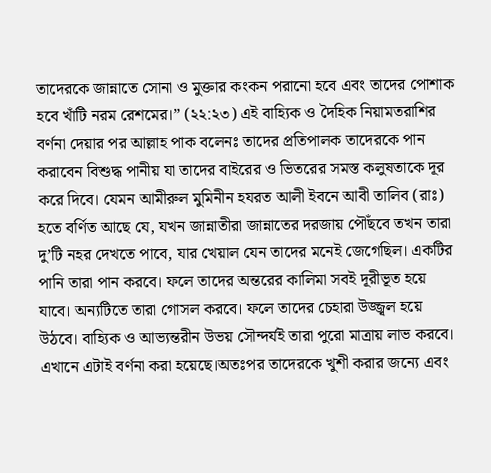তাদেরকে জান্নাতে সোনা ও মুক্তার কংকন পরানো হবে এবং তাদের পোশাক হবে খাঁটি নরম রেশমের।” (২২:২৩) এই বাহ্যিক ও দৈহিক নিয়ামতরাশির বর্ণনা দেয়ার পর আল্লাহ পাক বলেনঃ তাদের প্রতিপালক তাদেরকে পান করাবেন বিশুদ্ধ পানীয় যা তাদের বাইরের ও ভিতরের সমস্ত কলুষতাকে দূর করে দিবে। যেমন আমীরুল মুমিনীন হযরত আলী ইবনে আবী তালিব (রাঃ) হতে বর্ণিত আছে যে, যখন জান্নাতীরা জান্নাতের দরজায় পৌঁছবে তখন তারা দু’টি নহর দেখতে পাবে, যার খেয়াল যেন তাদের মনেই জেগেছিল। একটির পানি তারা পান করবে। ফলে তাদের অন্তরের কালিমা সবই দূরীভূত হয়ে যাবে। অন্যটিতে তারা গোসল করবে। ফলে তাদের চেহারা উজ্জ্বল হয়ে উঠবে। বাহ্যিক ও আভ্যন্তরীন উভয় সৌন্দর্যই তারা পুরো মাত্রায় লাভ করবে। এখানে এটাই বর্ণনা করা হয়েছে।অতঃপর তাদেরকে খুশী করার জন্যে এবং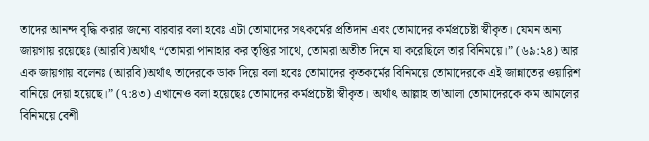তাদের আনন্দ বৃদ্ধি করার জন্যে বারবার বলা হবেঃ এটা তোমাদের সৎকর্মের প্রতিদান এবং তোমাদের কর্মপ্রচেষ্টা স্বীকৃত। যেমন অন্য জায়গায় রয়েছেঃ (আরবি)অর্থাৎ “তোমরা পানাহার কর তৃপ্তির সাথে, তোমরা অতীত দিনে যা করেছিলে তার বিনিময়ে।” (৬৯:২৪) আর এক জায়গায় বলেনঃ (আরবি)অর্থাৎ তাদেরকে ডাক দিয়ে বলা হবেঃ তোমাদের কৃতকর্মের বিনিময়ে তোমাদেরকে এই জান্নাতের ওয়ারিশ বানিয়ে দেয়া হয়েছে।” (৭:৪৩) এখানেও বলা হয়েছেঃ তোমাদের কর্মপ্রচেষ্টা স্বীকৃত। অর্থাৎ আল্লাহ তা'আলা তোমাদেরকে কম আমলের বিনিময়ে বেশী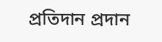প্রতিদান প্রদান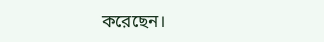করেছেন।